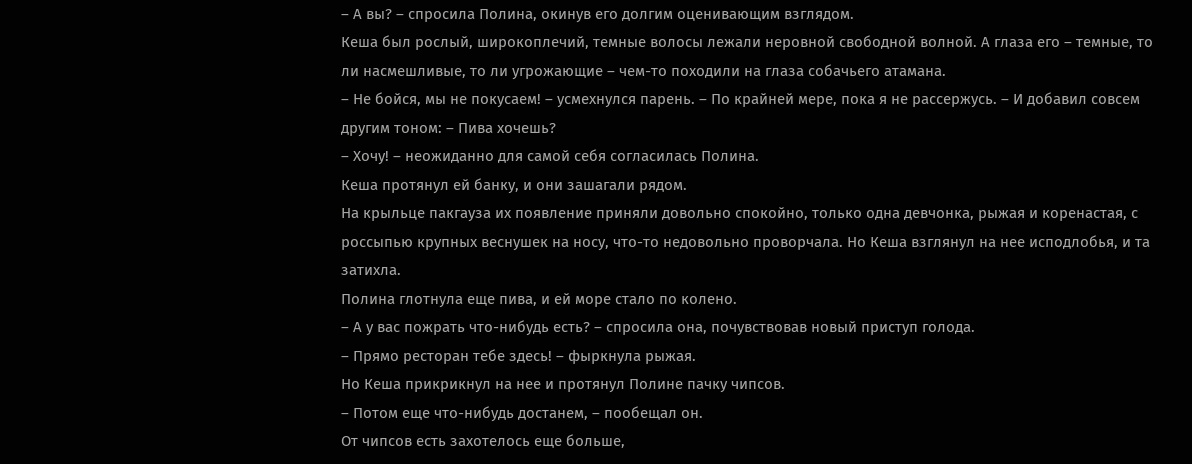– А вы? – спросила Полина, окинув его долгим оценивающим взглядом.
Кеша был рослый, широкоплечий, темные волосы лежали неровной свободной волной. А глаза его – темные, то ли насмешливые, то ли угрожающие – чем-то походили на глаза собачьего атамана.
– Не бойся, мы не покусаем! – усмехнулся парень. – По крайней мере, пока я не рассержусь. – И добавил совсем другим тоном: – Пива хочешь?
– Хочу! – неожиданно для самой себя согласилась Полина.
Кеша протянул ей банку, и они зашагали рядом.
На крыльце пакгауза их появление приняли довольно спокойно, только одна девчонка, рыжая и коренастая, с россыпью крупных веснушек на носу, что-то недовольно проворчала. Но Кеша взглянул на нее исподлобья, и та затихла.
Полина глотнула еще пива, и ей море стало по колено.
– А у вас пожрать что-нибудь есть? – спросила она, почувствовав новый приступ голода.
– Прямо ресторан тебе здесь! – фыркнула рыжая.
Но Кеша прикрикнул на нее и протянул Полине пачку чипсов.
– Потом еще что-нибудь достанем, – пообещал он.
От чипсов есть захотелось еще больше,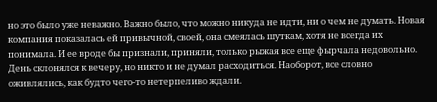но это было уже неважно. Важно было, что можно никуда не идти, ни о чем не думать. Новая компания показалась ей привычной, своей, она смеялась шуткам, хотя не всегда их понимала. И ее вроде бы признали, приняли, только рыжая все еще фырчала недовольно.
День склонялся к вечеру, но никто и не думал расходиться. Наоборот, все словно оживлялись, как будто чего-то нетерпеливо ждали.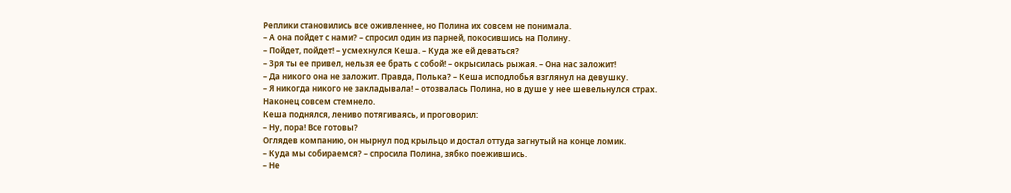Реплики становились все оживленнее, но Полина их совсем не понимала.
– А она пойдет с нами? – спросил один из парней, покосившись на Полину.
– Пойдет, пойдет! – усмехнулся Кеша. – Куда же ей деваться?
– Зря ты ее привел, нельзя ее брать с собой! – окрысилась рыжая. – Она нас заложит!
– Да никого она не заложит. Правда, Полька? – Кеша исподлобья взглянул на девушку.
– Я никогда никого не закладывала! – отозвалась Полина, но в душе у нее шевельнулся страх.
Наконец совсем стемнело.
Кеша поднялся, лениво потягиваясь, и проговорил:
– Ну, пора! Все готовы?
Оглядев компанию, он нырнул под крыльцо и достал оттуда загнутый на конце ломик.
– Куда мы собираемся? – спросила Полина, зябко поежившись.
– Не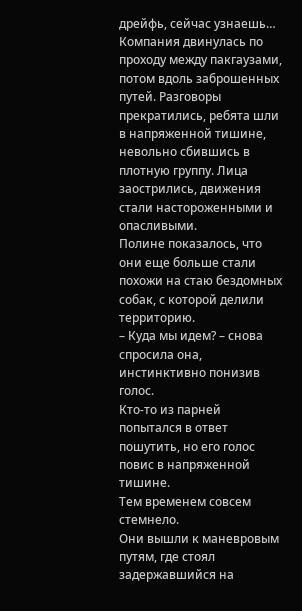дрейфь, сейчас узнаешь…
Компания двинулась по проходу между пакгаузами, потом вдоль заброшенных путей. Разговоры прекратились, ребята шли в напряженной тишине, невольно сбившись в плотную группу. Лица заострились, движения стали настороженными и опасливыми.
Полине показалось, что они еще больше стали похожи на стаю бездомных собак, с которой делили территорию.
– Куда мы идем? – снова спросила она, инстинктивно понизив голос.
Кто-то из парней попытался в ответ пошутить, но его голос повис в напряженной тишине.
Тем временем совсем стемнело.
Они вышли к маневровым путям, где стоял задержавшийся на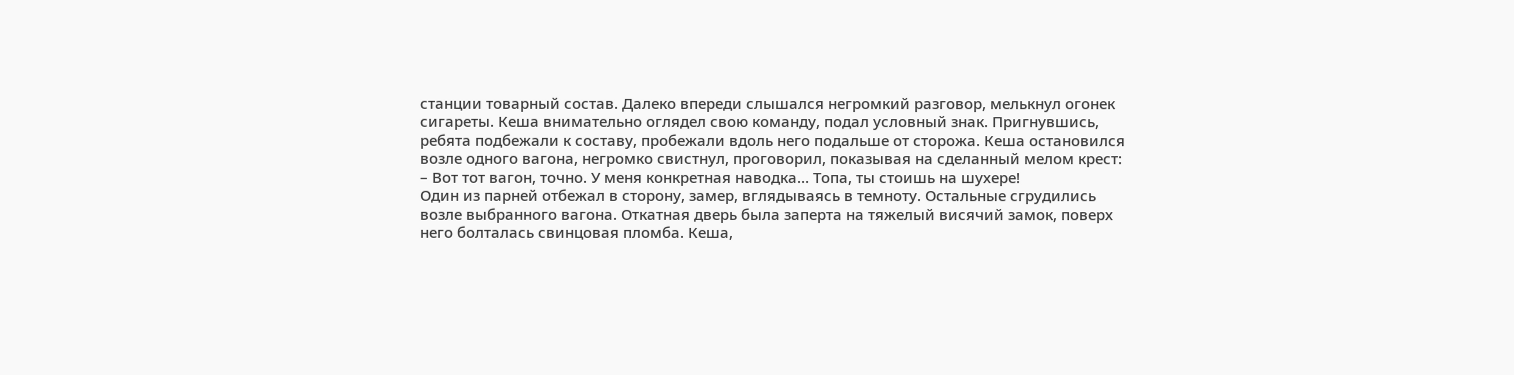станции товарный состав. Далеко впереди слышался негромкий разговор, мелькнул огонек сигареты. Кеша внимательно оглядел свою команду, подал условный знак. Пригнувшись, ребята подбежали к составу, пробежали вдоль него подальше от сторожа. Кеша остановился возле одного вагона, негромко свистнул, проговорил, показывая на сделанный мелом крест:
– Вот тот вагон, точно. У меня конкретная наводка… Топа, ты стоишь на шухере!
Один из парней отбежал в сторону, замер, вглядываясь в темноту. Остальные сгрудились возле выбранного вагона. Откатная дверь была заперта на тяжелый висячий замок, поверх него болталась свинцовая пломба. Кеша,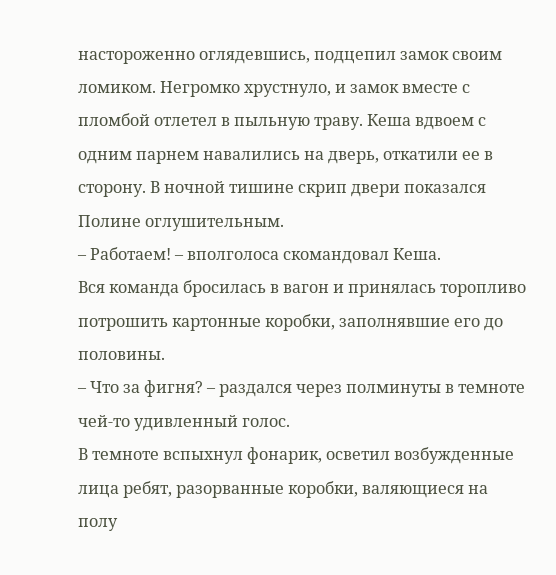настороженно оглядевшись, подцепил замок своим ломиком. Негромко хрустнуло, и замок вместе с пломбой отлетел в пыльную траву. Кеша вдвоем с одним парнем навалились на дверь, откатили ее в сторону. В ночной тишине скрип двери показался Полине оглушительным.
– Работаем! – вполголоса скомандовал Кеша.
Вся команда бросилась в вагон и принялась торопливо потрошить картонные коробки, заполнявшие его до половины.
– Что за фигня? – раздался через полминуты в темноте чей-то удивленный голос.
В темноте вспыхнул фонарик, осветил возбужденные лица ребят, разорванные коробки, валяющиеся на полу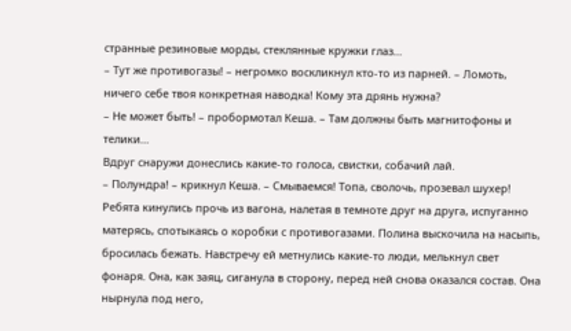странные резиновые морды, стеклянные кружки глаз…
– Тут же противогазы! – негромко воскликнул кто-то из парней. – Ломоть, ничего себе твоя конкретная наводка! Кому эта дрянь нужна?
– Не может быть! – пробормотал Кеша. – Там должны быть магнитофоны и телики…
Вдруг снаружи донеслись какие-то голоса, свистки, собачий лай.
– Полундра! – крикнул Кеша. – Смываемся! Топа, сволочь, прозевал шухер!
Ребята кинулись прочь из вагона, налетая в темноте друг на друга, испуганно матерясь, спотыкаясь о коробки с противогазами. Полина выскочила на насыпь, бросилась бежать. Навстречу ей метнулись какие-то люди, мелькнул свет фонаря. Она, как заяц, сиганула в сторону, перед ней снова оказался состав. Она нырнула под него,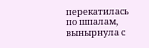перекатилась по шпалам, вынырнула с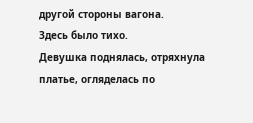другой стороны вагона.
Здесь было тихо.
Девушка поднялась, отряхнула платье, огляделась по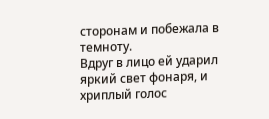сторонам и побежала в темноту.
Вдруг в лицо ей ударил яркий свет фонаря, и хриплый голос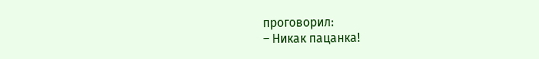проговорил:
– Никак пацанка!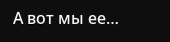А вот мы ее…